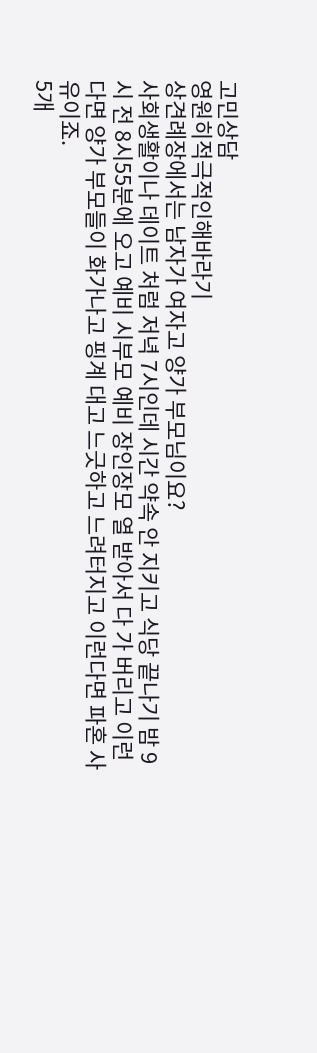고민상담
영원히적극적인해바라기
상견례장에서는 남자가 여자고 양가 부모님이요?
사회생활이나 데이트 처럼 저녁 7시인데 시간 약속 안 지키고 식당 끝나기 밤 9시 전 8시55분에 오고 예비 시부모 예비 장인장모 열 받아서 다 가 버리고 이런다면 양가 부모들이 화가나고 핑계 대고 느긋하고 느려터지고 이런다면 파혼 사유이죠.
5개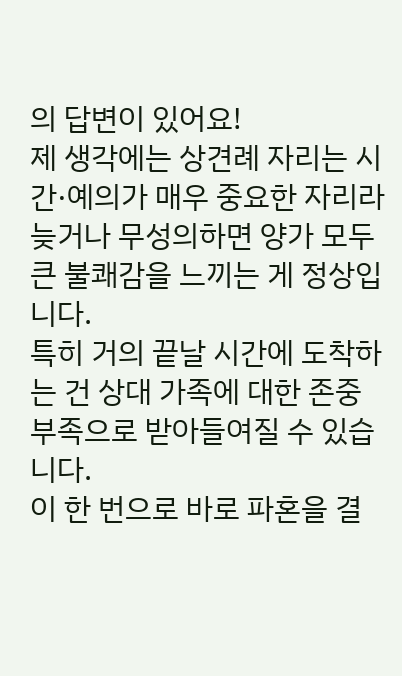의 답변이 있어요!
제 생각에는 상견례 자리는 시간·예의가 매우 중요한 자리라 늦거나 무성의하면 양가 모두 큰 불쾌감을 느끼는 게 정상입니다.
특히 거의 끝날 시간에 도착하는 건 상대 가족에 대한 존중 부족으로 받아들여질 수 있습니다.
이 한 번으로 바로 파혼을 결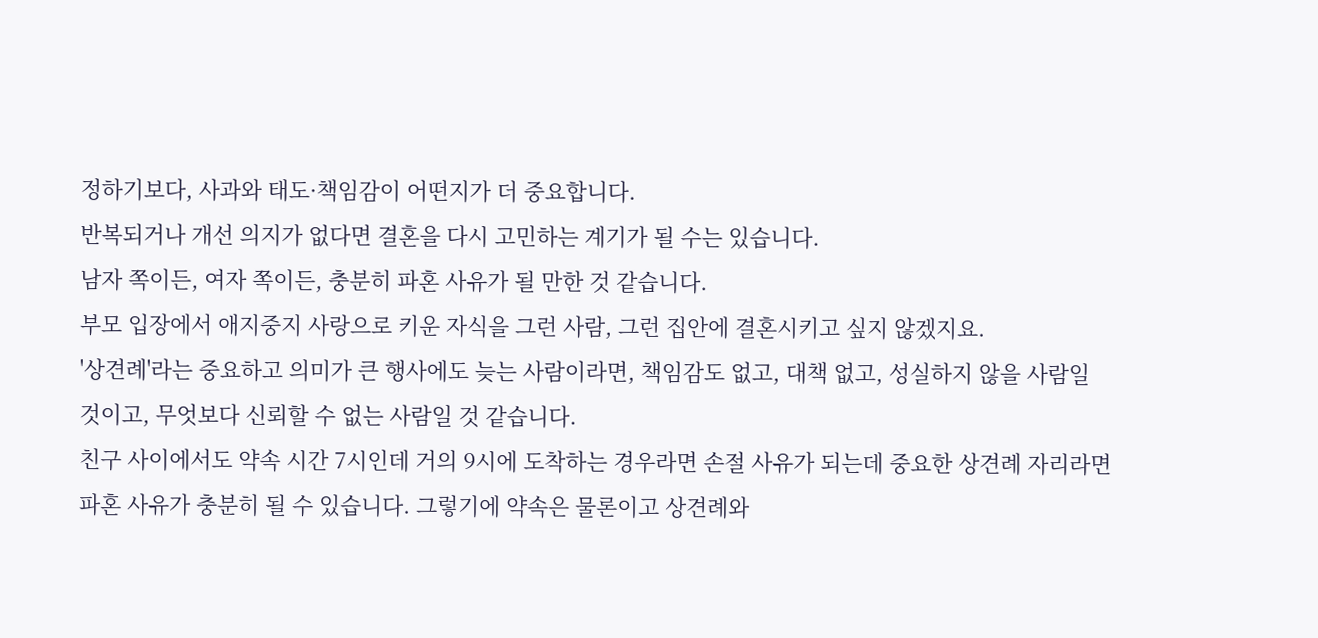정하기보다, 사과와 태도·책임감이 어떤지가 더 중요합니다.
반복되거나 개선 의지가 없다면 결혼을 다시 고민하는 계기가 될 수는 있습니다.
남자 쪽이든, 여자 쪽이든, 충분히 파혼 사유가 될 만한 것 같습니다.
부모 입장에서 애지중지 사랑으로 키운 자식을 그런 사람, 그런 집안에 결혼시키고 싶지 않겠지요.
'상견례'라는 중요하고 의미가 큰 행사에도 늦는 사람이라면, 책임감도 없고, 대책 없고, 성실하지 않을 사람일 것이고, 무엇보다 신뢰할 수 없는 사람일 것 같습니다.
친구 사이에서도 약속 시간 7시인데 거의 9시에 도착하는 경우라면 손절 사유가 되는데 중요한 상견례 자리라면 파혼 사유가 충분히 될 수 있습니다. 그렇기에 약속은 물론이고 상견례와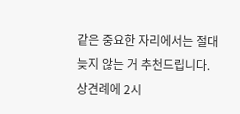같은 중요한 자리에서는 절대 늦지 않는 거 추천드립니다.
상견례에 2시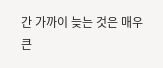간 가까이 늦는 것은 매우 큰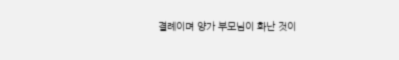결례이며 양가 부모님이 화난 것이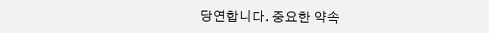당연합니다. 중요한 약속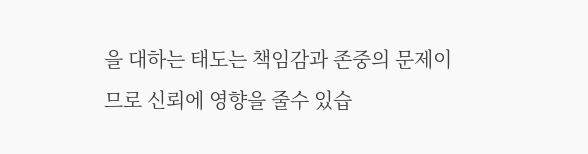을 대하는 태도는 책임감과 존중의 문제이므로 신뢰에 영향을 줄수 있습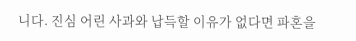니다. 진심 어린 사과와 납득할 이유가 없다면 파혼을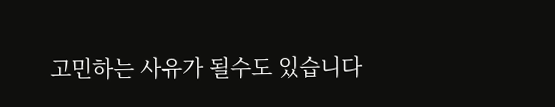고민하는 사유가 될수도 있습니다